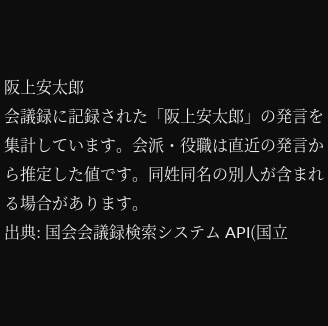阪上安太郎
会議録に記録された「阪上安太郎」の発言を集計しています。会派・役職は直近の発言から推定した値です。同姓同名の別人が含まれる場合があります。
出典: 国会会議録検索システム API(国立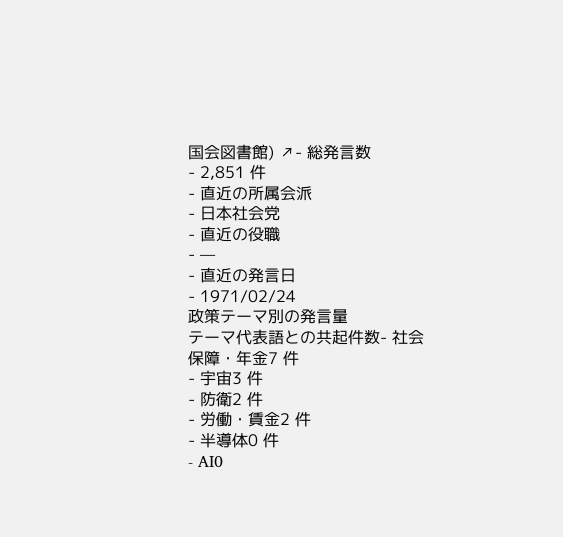国会図書館) ↗- 総発言数
- 2,851 件
- 直近の所属会派
- 日本社会党
- 直近の役職
- —
- 直近の発言日
- 1971/02/24
政策テーマ別の発言量
テーマ代表語との共起件数- 社会保障・年金7 件
- 宇宙3 件
- 防衛2 件
- 労働・賃金2 件
- 半導体0 件
- AI0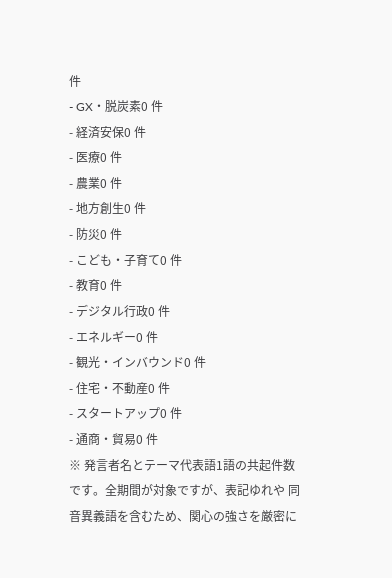件
- GX・脱炭素0 件
- 経済安保0 件
- 医療0 件
- 農業0 件
- 地方創生0 件
- 防災0 件
- こども・子育て0 件
- 教育0 件
- デジタル行政0 件
- エネルギー0 件
- 観光・インバウンド0 件
- 住宅・不動産0 件
- スタートアップ0 件
- 通商・貿易0 件
※ 発言者名とテーマ代表語1語の共起件数です。全期間が対象ですが、表記ゆれや 同音異義語を含むため、関心の強さを厳密に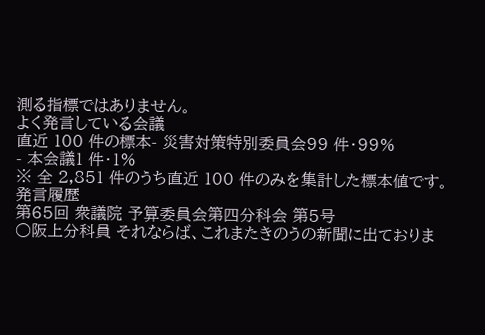測る指標ではありません。
よく発言している会議
直近 100 件の標本- 災害対策特別委員会99 件・99%
- 本会議1 件・1%
※ 全 2,851 件のうち直近 100 件のみを集計した標本値です。
発言履歴
第65回 衆議院 予算委員会第四分科会 第5号
○阪上分科員 それならば、これまたきのうの新聞に出ておりま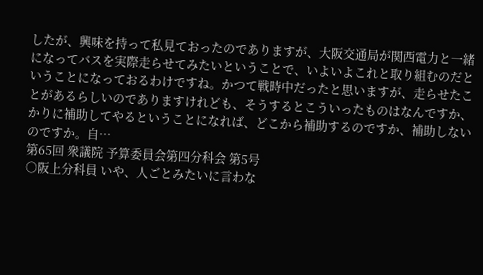したが、興味を持って私見ておったのでありますが、大阪交通局が関西電力と一緒になってバスを実際走らせてみたいということで、いよいよこれと取り組むのだということになっておるわけですね。かつて戦時中だったと思いますが、走らせたことがあるらしいのでありますけれども、そうするとこういったものはなんですか、かりに補助してやるということになれば、どこから補助するのですか、補助しないのですか。自…
第65回 衆議院 予算委員会第四分科会 第5号
○阪上分科員 いや、人ごとみたいに言わな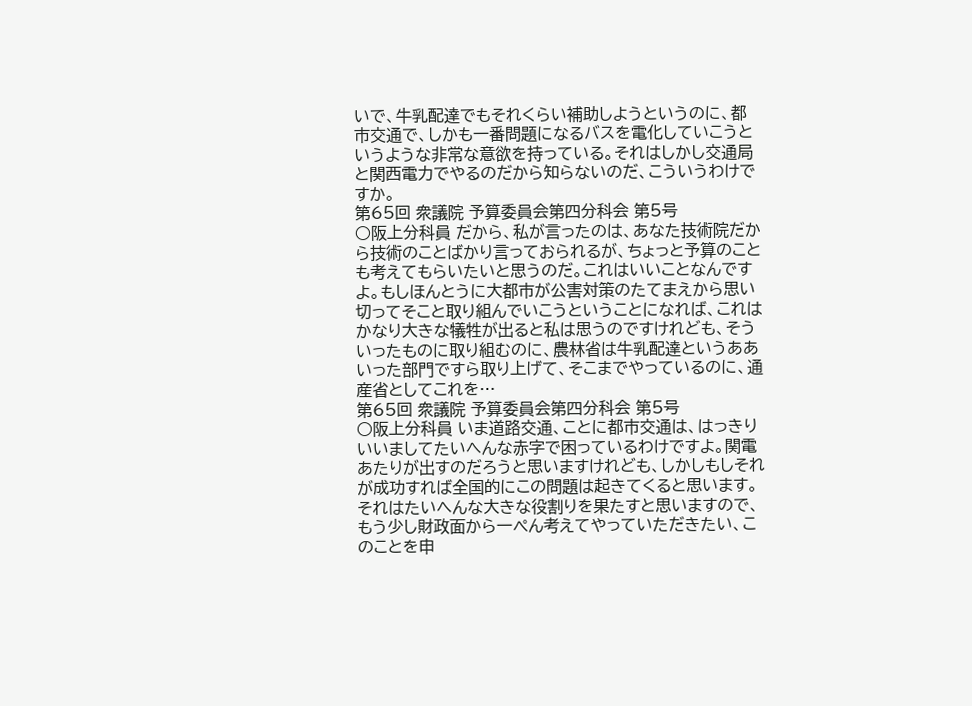いで、牛乳配達でもそれくらい補助しようというのに、都市交通で、しかも一番問題になるバスを電化していこうというような非常な意欲を持っている。それはしかし交通局と関西電力でやるのだから知らないのだ、こういうわけですか。
第65回 衆議院 予算委員会第四分科会 第5号
○阪上分科員 だから、私が言ったのは、あなた技術院だから技術のことばかり言っておられるが、ちょっと予算のことも考えてもらいたいと思うのだ。これはいいことなんですよ。もしほんとうに大都市が公害対策のたてまえから思い切ってそこと取り組んでいこうということになれば、これはかなり大きな犠牲が出ると私は思うのですけれども、そういったものに取り組むのに、農林省は牛乳配達というああいった部門ですら取り上げて、そこまでやっているのに、通産省としてこれを…
第65回 衆議院 予算委員会第四分科会 第5号
○阪上分科員 いま道路交通、ことに都市交通は、はっきりいいましてたいへんな赤字で困っているわけですよ。関電あたりが出すのだろうと思いますけれども、しかしもしそれが成功すれば全国的にこの問題は起きてくると思います。それはたいへんな大きな役割りを果たすと思いますので、もう少し財政面から一ぺん考えてやっていただきたい、このことを申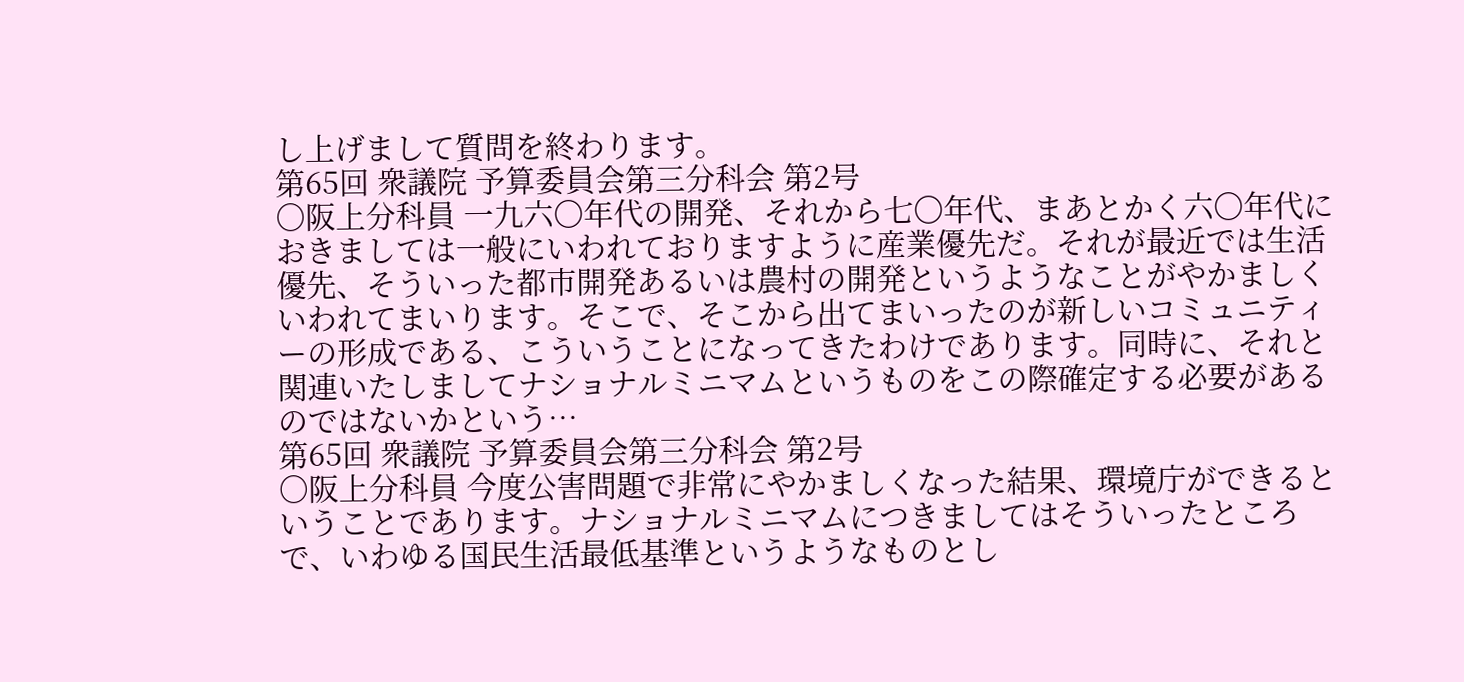し上げまして質問を終わります。
第65回 衆議院 予算委員会第三分科会 第2号
○阪上分科員 一九六〇年代の開発、それから七〇年代、まあとかく六〇年代におきましては一般にいわれておりますように産業優先だ。それが最近では生活優先、そういった都市開発あるいは農村の開発というようなことがやかましくいわれてまいります。そこで、そこから出てまいったのが新しいコミュニティーの形成である、こういうことになってきたわけであります。同時に、それと関連いたしましてナショナルミニマムというものをこの際確定する必要があるのではないかという…
第65回 衆議院 予算委員会第三分科会 第2号
○阪上分科員 今度公害問題で非常にやかましくなった結果、環境庁ができるということであります。ナショナルミニマムにつきましてはそういったところで、いわゆる国民生活最低基準というようなものとし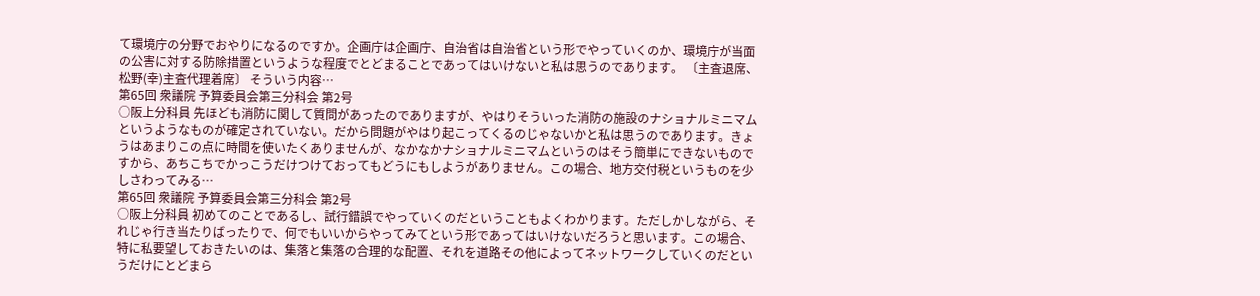て環境庁の分野でおやりになるのですか。企画庁は企画庁、自治省は自治省という形でやっていくのか、環境庁が当面の公害に対する防除措置というような程度でとどまることであってはいけないと私は思うのであります。 〔主査退席、松野(幸)主査代理着席〕 そういう内容…
第65回 衆議院 予算委員会第三分科会 第2号
○阪上分科員 先ほども消防に関して質問があったのでありますが、やはりそういった消防の施設のナショナルミニマムというようなものが確定されていない。だから問題がやはり起こってくるのじゃないかと私は思うのであります。きょうはあまりこの点に時間を使いたくありませんが、なかなかナショナルミニマムというのはそう簡単にできないものですから、あちこちでかっこうだけつけておってもどうにもしようがありません。この場合、地方交付税というものを少しさわってみる…
第65回 衆議院 予算委員会第三分科会 第2号
○阪上分科員 初めてのことであるし、試行錯誤でやっていくのだということもよくわかります。ただしかしながら、それじゃ行き当たりばったりで、何でもいいからやってみてという形であってはいけないだろうと思います。この場合、特に私要望しておきたいのは、集落と集落の合理的な配置、それを道路その他によってネットワークしていくのだというだけにとどまら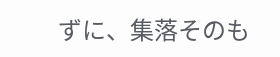ずに、集落そのも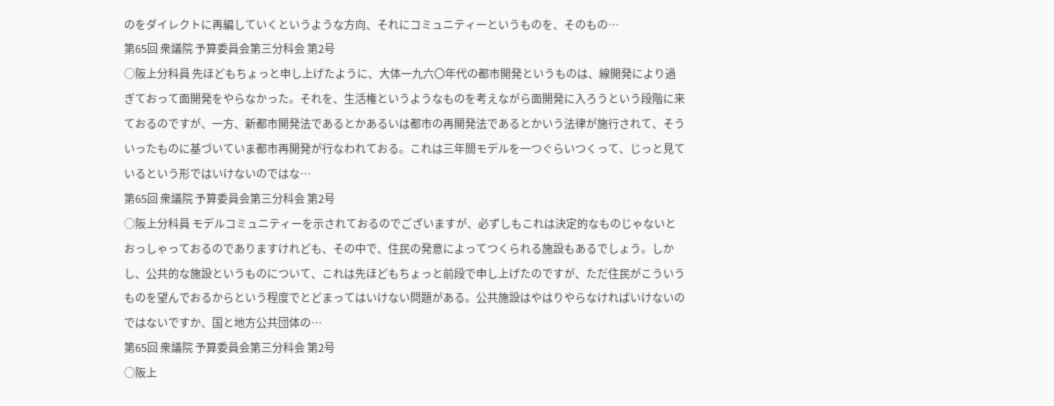のをダイレクトに再編していくというような方向、それにコミュニティーというものを、そのもの…
第65回 衆議院 予算委員会第三分科会 第2号
○阪上分科員 先ほどもちょっと申し上げたように、大体一九六〇年代の都市開発というものは、線開発により過ぎておって面開発をやらなかった。それを、生活権というようなものを考えながら面開発に入ろうという段階に来ておるのですが、一方、新都市開発法であるとかあるいは都市の再開発法であるとかいう法律が施行されて、そういったものに基づいていま都市再開発が行なわれておる。これは三年間モデルを一つぐらいつくって、じっと見ているという形ではいけないのではな…
第65回 衆議院 予算委員会第三分科会 第2号
○阪上分科員 モデルコミュニティーを示されておるのでございますが、必ずしもこれは決定的なものじゃないとおっしゃっておるのでありますけれども、その中で、住民の発意によってつくられる施設もあるでしょう。しかし、公共的な施設というものについて、これは先ほどもちょっと前段で申し上げたのですが、ただ住民がこういうものを望んでおるからという程度でとどまってはいけない問題がある。公共施設はやはりやらなければいけないのではないですか、国と地方公共団体の…
第65回 衆議院 予算委員会第三分科会 第2号
○阪上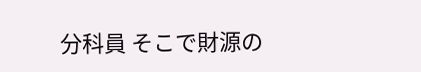分科員 そこで財源の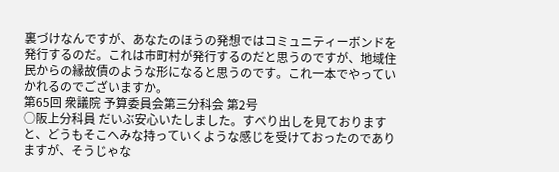裏づけなんですが、あなたのほうの発想ではコミュニティーボンドを発行するのだ。これは市町村が発行するのだと思うのですが、地域住民からの縁故債のような形になると思うのです。これ一本でやっていかれるのでございますか。
第65回 衆議院 予算委員会第三分科会 第2号
○阪上分科員 だいぶ安心いたしました。すべり出しを見ておりますと、どうもそこへみな持っていくような感じを受けておったのでありますが、そうじゃな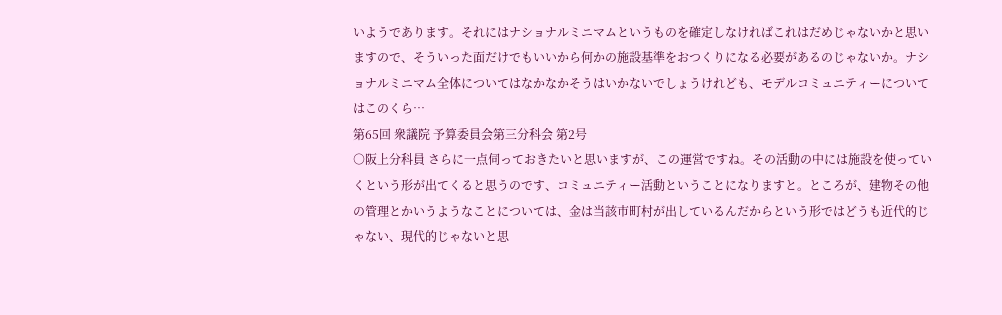いようであります。それにはナショナルミニマムというものを確定しなければこれはだめじゃないかと思いますので、そういった面だけでもいいから何かの施設基準をおつくりになる必要があるのじゃないか。ナショナルミニマム全体についてはなかなかそうはいかないでしょうけれども、モデルコミュニティーについてはこのくら…
第65回 衆議院 予算委員会第三分科会 第2号
○阪上分科員 さらに一点伺っておきたいと思いますが、この運営ですね。その活動の中には施設を使っていくという形が出てくると思うのです、コミュニティー活動ということになりますと。ところが、建物その他の管理とかいうようなことについては、金は当該市町村が出しているんだからという形ではどうも近代的じゃない、現代的じゃないと思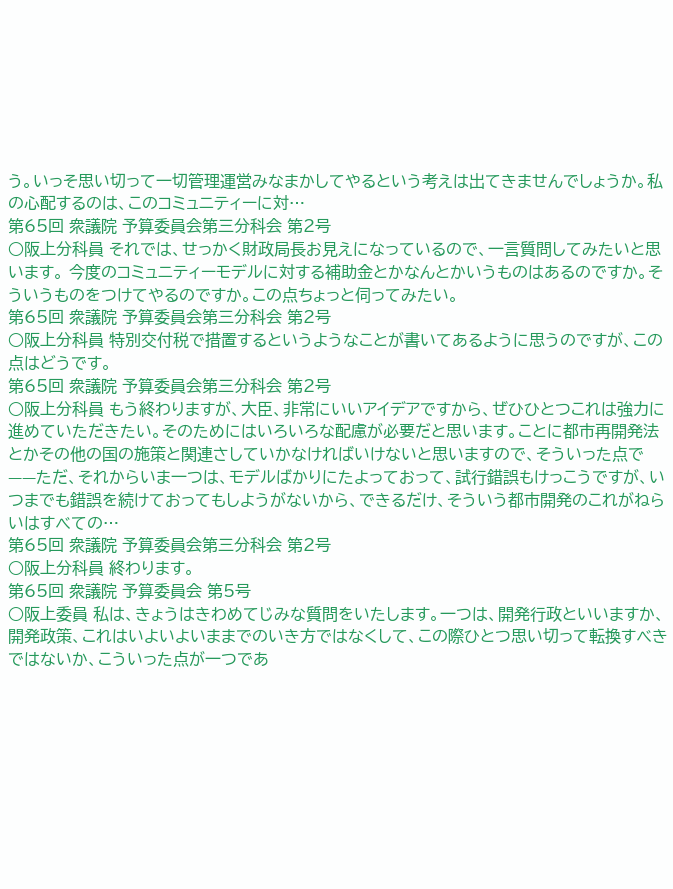う。いっそ思い切って一切管理運営みなまかしてやるという考えは出てきませんでしょうか。私の心配するのは、このコミュニティーに対…
第65回 衆議院 予算委員会第三分科会 第2号
○阪上分科員 それでは、せっかく財政局長お見えになっているので、一言質問してみたいと思います。 今度のコミュニティーモデルに対する補助金とかなんとかいうものはあるのですか。そういうものをつけてやるのですか。この点ちょっと伺ってみたい。
第65回 衆議院 予算委員会第三分科会 第2号
○阪上分科員 特別交付税で措置するというようなことが書いてあるように思うのですが、この点はどうです。
第65回 衆議院 予算委員会第三分科会 第2号
○阪上分科員 もう終わりますが、大臣、非常にいいアイデアですから、ぜひひとつこれは強力に進めていただきたい。そのためにはいろいろな配慮が必要だと思います。ことに都市再開発法とかその他の国の施策と関連さしていかなければいけないと思いますので、そういった点で——ただ、それからいま一つは、モデルばかりにたよっておって、試行錯誤もけっこうですが、いつまでも錯誤を続けておってもしようがないから、できるだけ、そういう都市開発のこれがねらいはすべての…
第65回 衆議院 予算委員会第三分科会 第2号
○阪上分科員 終わります。
第65回 衆議院 予算委員会 第5号
○阪上委員 私は、きょうはきわめてじみな質問をいたします。一つは、開発行政といいますか、開発政策、これはいよいよいままでのいき方ではなくして、この際ひとつ思い切って転換すべきではないか、こういった点が一つであ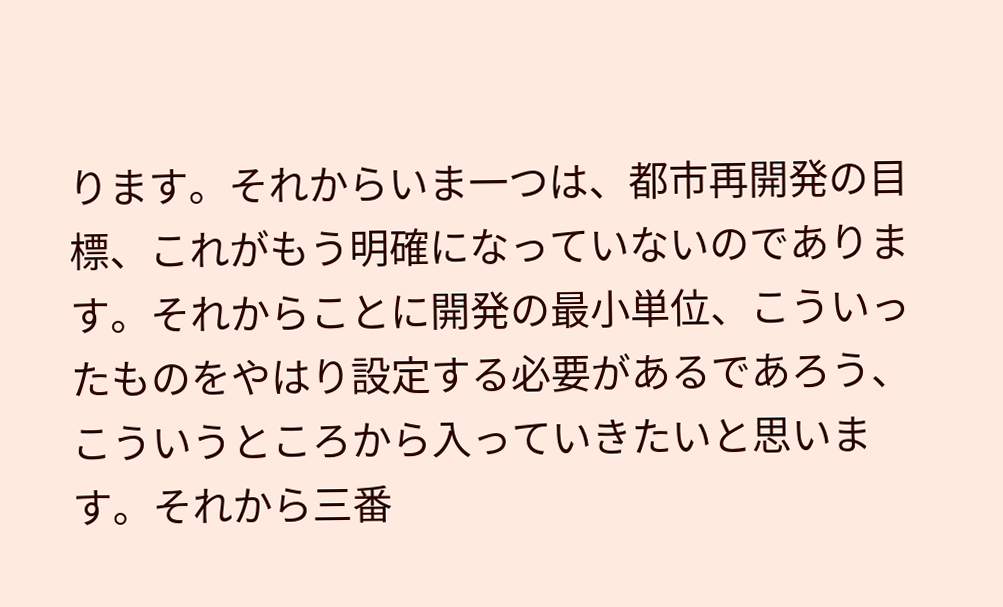ります。それからいま一つは、都市再開発の目標、これがもう明確になっていないのであります。それからことに開発の最小単位、こういったものをやはり設定する必要があるであろう、こういうところから入っていきたいと思います。それから三番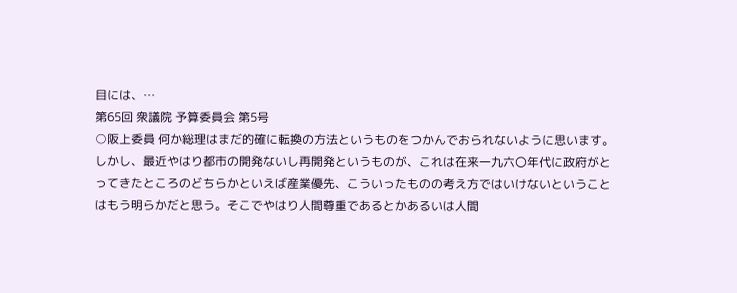目には、…
第65回 衆議院 予算委員会 第5号
○阪上委員 何か総理はまだ的確に転換の方法というものをつかんでおられないように思います。しかし、最近やはり都市の開発ないし再開発というものが、これは在来一九六〇年代に政府がとってきたところのどちらかといえば産業優先、こういったものの考え方ではいけないということはもう明らかだと思う。そこでやはり人間尊重であるとかあるいは人間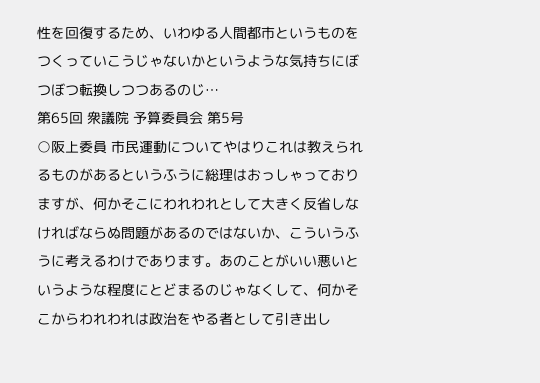性を回復するため、いわゆる人間都市というものをつくっていこうじゃないかというような気持ちにぼつぼつ転換しつつあるのじ…
第65回 衆議院 予算委員会 第5号
○阪上委員 市民運動についてやはりこれは教えられるものがあるというふうに総理はおっしゃっておりますが、何かそこにわれわれとして大きく反省しなければならぬ問題があるのではないか、こういうふうに考えるわけであります。あのことがいい悪いというような程度にとどまるのじゃなくして、何かそこからわれわれは政治をやる者として引き出し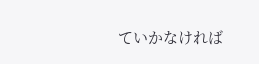ていかなければ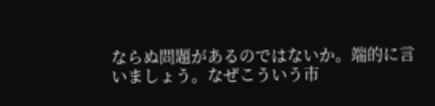ならぬ問題があるのではないか。端的に言いましょう。なぜこういう市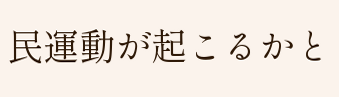民運動が起こるかと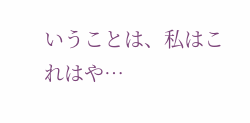いうことは、私はこれはや…